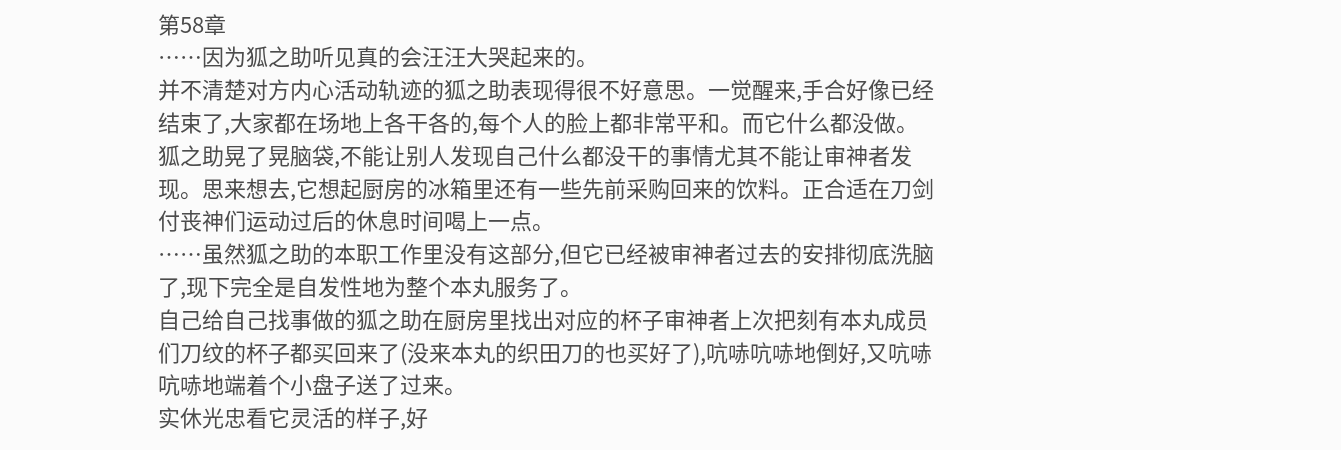第58章
……因为狐之助听见真的会汪汪大哭起来的。
并不清楚对方内心活动轨迹的狐之助表现得很不好意思。一觉醒来,手合好像已经结束了,大家都在场地上各干各的,每个人的脸上都非常平和。而它什么都没做。
狐之助晃了晃脑袋,不能让别人发现自己什么都没干的事情尤其不能让审神者发现。思来想去,它想起厨房的冰箱里还有一些先前采购回来的饮料。正合适在刀剑付丧神们运动过后的休息时间喝上一点。
……虽然狐之助的本职工作里没有这部分,但它已经被审神者过去的安排彻底洗脑了,现下完全是自发性地为整个本丸服务了。
自己给自己找事做的狐之助在厨房里找出对应的杯子审神者上次把刻有本丸成员们刀纹的杯子都买回来了(没来本丸的织田刀的也买好了),吭哧吭哧地倒好,又吭哧吭哧地端着个小盘子送了过来。
实休光忠看它灵活的样子,好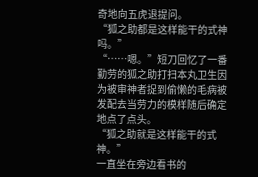奇地向五虎退提问。
“狐之助都是这样能干的式神吗。”
“……嗯。”短刀回忆了一番勤劳的狐之助打扫本丸卫生因为被审神者捉到偷懒的毛病被发配去当劳力的模样随后确定地点了点头。
“狐之助就是这样能干的式神。”
一直坐在旁边看书的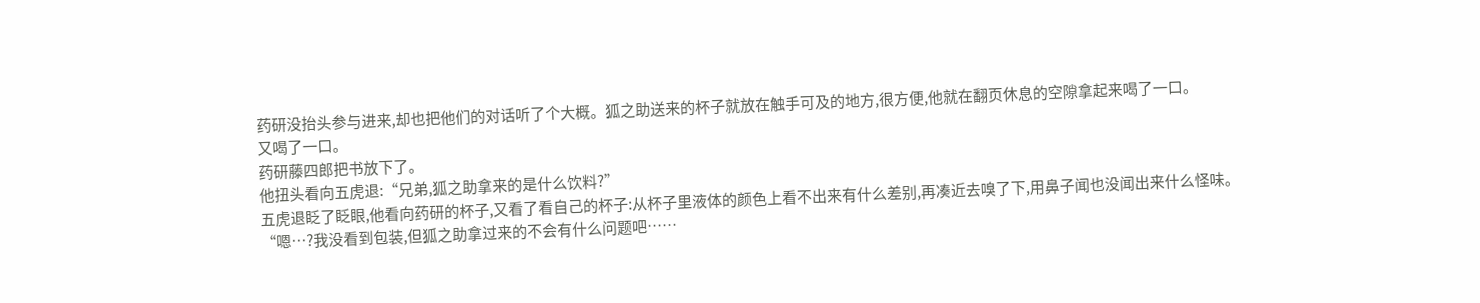药研没抬头参与进来,却也把他们的对话听了个大概。狐之助送来的杯子就放在触手可及的地方,很方便,他就在翻页休息的空隙拿起来喝了一口。
又喝了一口。
药研藤四郎把书放下了。
他扭头看向五虎退:“兄弟,狐之助拿来的是什么饮料?”
五虎退眨了眨眼,他看向药研的杯子,又看了看自己的杯子:从杯子里液体的颜色上看不出来有什么差别,再凑近去嗅了下,用鼻子闻也没闻出来什么怪味。
“嗯…?我没看到包装,但狐之助拿过来的不会有什么问题吧……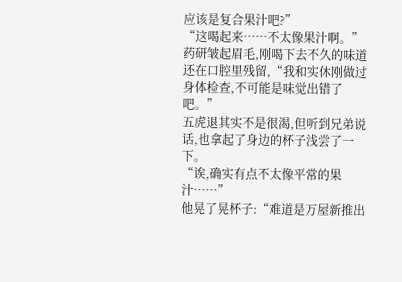应该是复合果汁吧?”
“这喝起来……不太像果汁啊。”药研皱起眉毛,刚喝下去不久的味道还在口腔里残留,“我和实休刚做过身体检查,不可能是味觉出错了吧。”
五虎退其实不是很渴,但听到兄弟说话,也拿起了身边的杯子浅尝了一下。
“诶,确实有点不太像平常的果汁……”
他晃了晃杯子:“难道是万屋新推出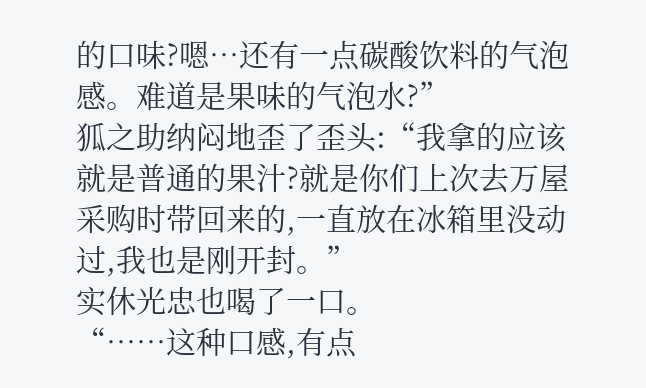的口味?嗯…还有一点碳酸饮料的气泡感。难道是果味的气泡水?”
狐之助纳闷地歪了歪头:“我拿的应该就是普通的果汁?就是你们上次去万屋采购时带回来的,一直放在冰箱里没动过,我也是刚开封。”
实休光忠也喝了一口。
“……这种口感,有点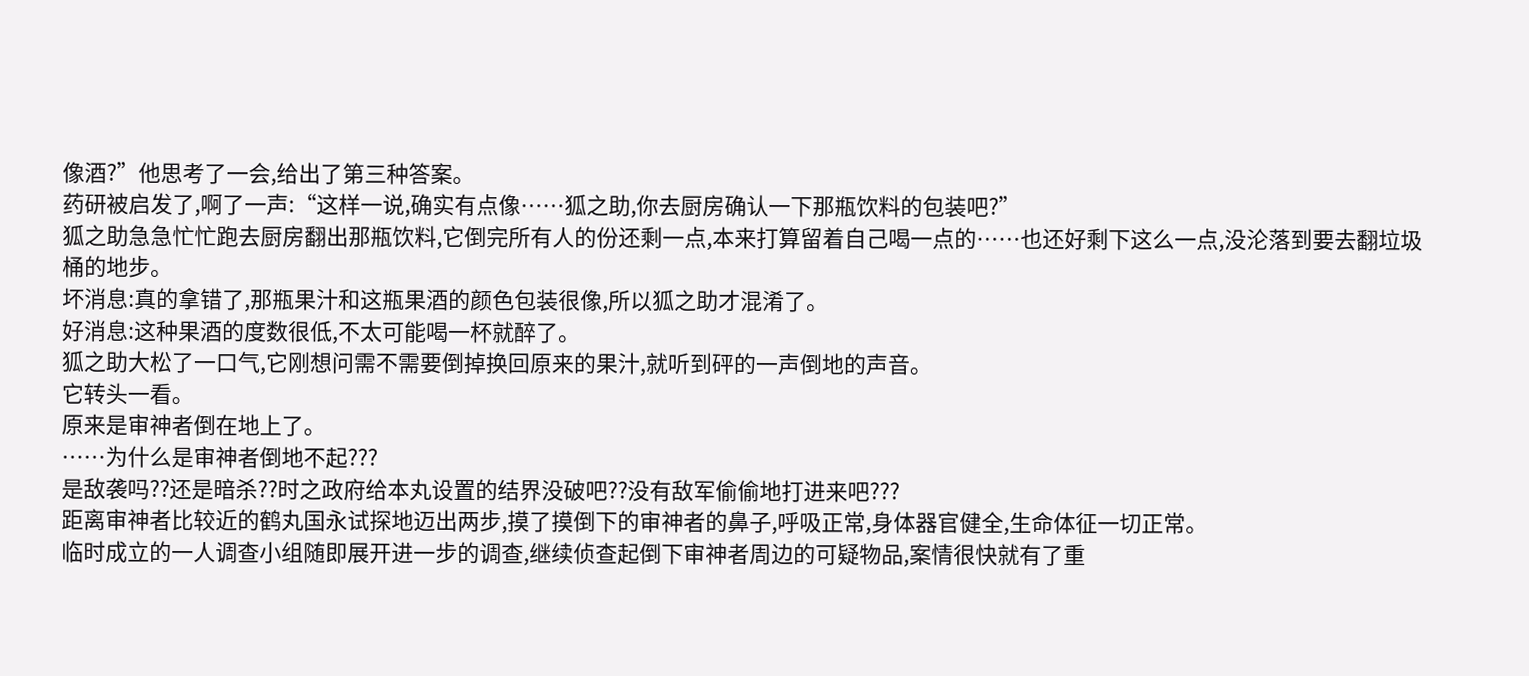像酒?”他思考了一会,给出了第三种答案。
药研被启发了,啊了一声:“这样一说,确实有点像……狐之助,你去厨房确认一下那瓶饮料的包装吧?”
狐之助急急忙忙跑去厨房翻出那瓶饮料,它倒完所有人的份还剩一点,本来打算留着自己喝一点的……也还好剩下这么一点,没沦落到要去翻垃圾桶的地步。
坏消息:真的拿错了,那瓶果汁和这瓶果酒的颜色包装很像,所以狐之助才混淆了。
好消息:这种果酒的度数很低,不太可能喝一杯就醉了。
狐之助大松了一口气,它刚想问需不需要倒掉换回原来的果汁,就听到砰的一声倒地的声音。
它转头一看。
原来是审神者倒在地上了。
……为什么是审神者倒地不起???
是敌袭吗??还是暗杀??时之政府给本丸设置的结界没破吧??没有敌军偷偷地打进来吧???
距离审神者比较近的鹤丸国永试探地迈出两步,摸了摸倒下的审神者的鼻子,呼吸正常,身体器官健全,生命体征一切正常。
临时成立的一人调查小组随即展开进一步的调查,继续侦查起倒下审神者周边的可疑物品,案情很快就有了重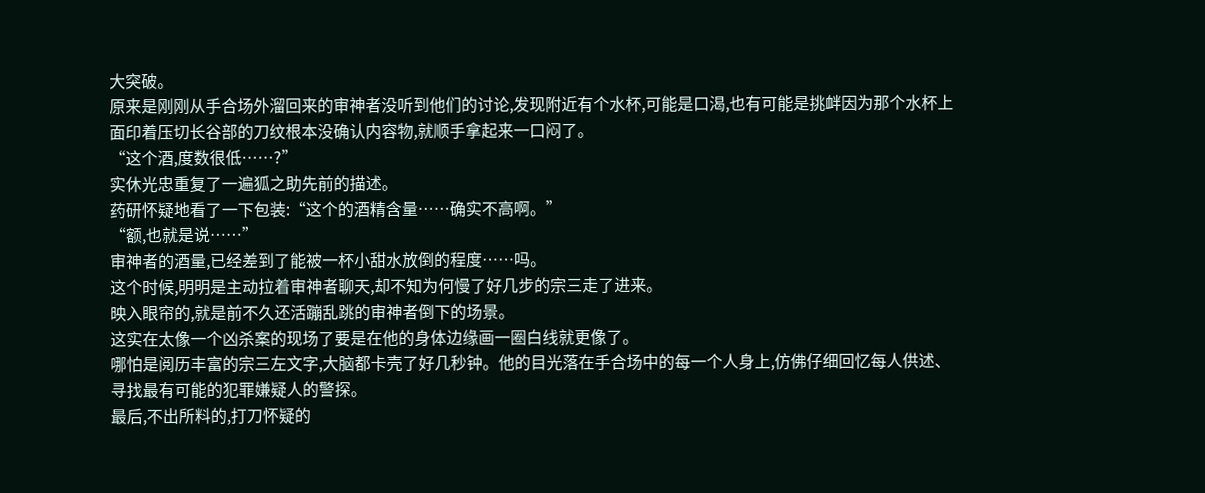大突破。
原来是刚刚从手合场外溜回来的审神者没听到他们的讨论,发现附近有个水杯,可能是口渴,也有可能是挑衅因为那个水杯上面印着压切长谷部的刀纹根本没确认内容物,就顺手拿起来一口闷了。
“这个酒,度数很低……?”
实休光忠重复了一遍狐之助先前的描述。
药研怀疑地看了一下包装:“这个的酒精含量……确实不高啊。”
“额,也就是说……”
审神者的酒量,已经差到了能被一杯小甜水放倒的程度……吗。
这个时候,明明是主动拉着审神者聊天,却不知为何慢了好几步的宗三走了进来。
映入眼帘的,就是前不久还活蹦乱跳的审神者倒下的场景。
这实在太像一个凶杀案的现场了要是在他的身体边缘画一圈白线就更像了。
哪怕是阅历丰富的宗三左文字,大脑都卡壳了好几秒钟。他的目光落在手合场中的每一个人身上,仿佛仔细回忆每人供述、寻找最有可能的犯罪嫌疑人的警探。
最后,不出所料的,打刀怀疑的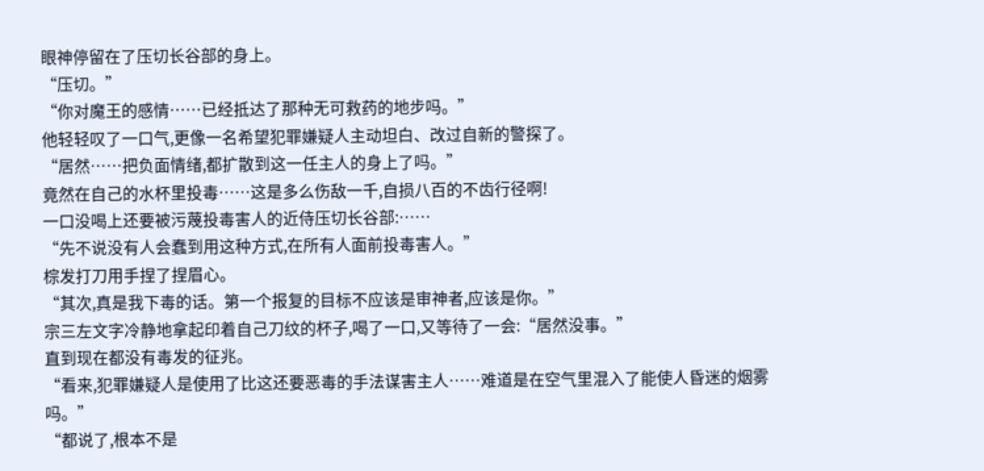眼神停留在了压切长谷部的身上。
“压切。”
“你对魔王的感情……已经抵达了那种无可救药的地步吗。”
他轻轻叹了一口气,更像一名希望犯罪嫌疑人主动坦白、改过自新的警探了。
“居然……把负面情绪,都扩散到这一任主人的身上了吗。”
竟然在自己的水杯里投毒……这是多么伤敌一千,自损八百的不齿行径啊!
一口没喝上还要被污蔑投毒害人的近侍压切长谷部:……
“先不说没有人会蠢到用这种方式,在所有人面前投毒害人。”
棕发打刀用手捏了捏眉心。
“其次,真是我下毒的话。第一个报复的目标不应该是审神者,应该是你。”
宗三左文字冷静地拿起印着自己刀纹的杯子,喝了一口,又等待了一会:“居然没事。”
直到现在都没有毒发的征兆。
“看来,犯罪嫌疑人是使用了比这还要恶毒的手法谋害主人……难道是在空气里混入了能使人昏迷的烟雾吗。”
“都说了,根本不是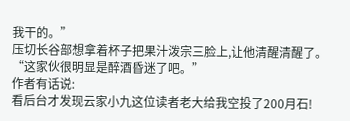我干的。”
压切长谷部想拿着杯子把果汁泼宗三脸上,让他清醒清醒了。
“这家伙很明显是醉酒昏迷了吧。”
作者有话说:
看后台才发现云家小九这位读者老大给我空投了200月石!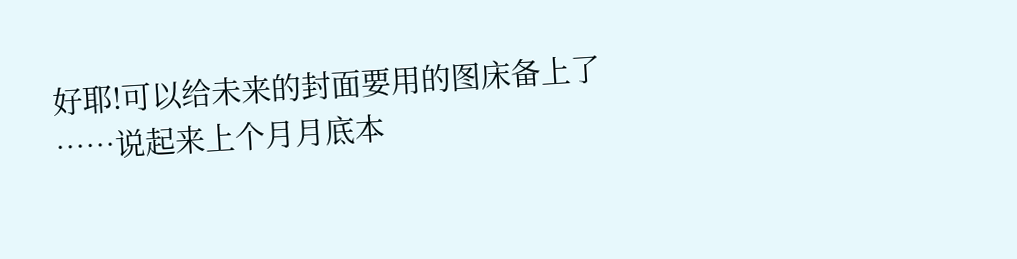好耶!可以给未来的封面要用的图床备上了
……说起来上个月月底本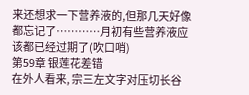来还想求一下营养液的,但那几天好像都忘记了…………月初有些营养液应该都已经过期了(吹口哨)
第59章 银莲花差错
在外人看来, 宗三左文字对压切长谷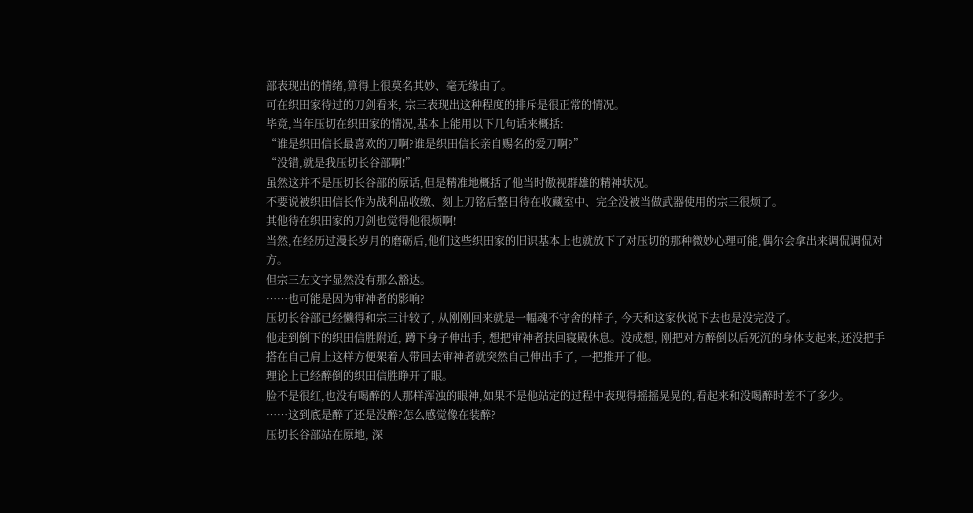部表现出的情绪,算得上很莫名其妙、毫无缘由了。
可在织田家待过的刀剑看来, 宗三表现出这种程度的排斥是很正常的情况。
毕竟,当年压切在织田家的情况,基本上能用以下几句话来概括:
“谁是织田信长最喜欢的刀啊?谁是织田信长亲自赐名的爱刀啊?”
“没错,就是我压切长谷部啊!”
虽然这并不是压切长谷部的原话,但是精准地概括了他当时傲视群雄的精神状况。
不要说被织田信长作为战利品收缴、刻上刀铭后整日待在收藏室中、完全没被当做武器使用的宗三很烦了。
其他待在织田家的刀剑也觉得他很烦啊!
当然,在经历过漫长岁月的磨砺后,他们这些织田家的旧识基本上也就放下了对压切的那种微妙心理可能,偶尔会拿出来调侃调侃对方。
但宗三左文字显然没有那么豁达。
……也可能是因为审神者的影响?
压切长谷部已经懒得和宗三计较了, 从刚刚回来就是一幅魂不守舍的样子, 今天和这家伙说下去也是没完没了。
他走到倒下的织田信胜附近, 蹲下身子伸出手, 想把审神者扶回寝殿休息。没成想, 刚把对方醉倒以后死沉的身体支起来,还没把手搭在自己肩上这样方便架着人带回去审神者就突然自己伸出手了, 一把推开了他。
理论上已经醉倒的织田信胜睁开了眼。
脸不是很红,也没有喝醉的人那样浑浊的眼神,如果不是他站定的过程中表现得摇摇晃晃的,看起来和没喝醉时差不了多少。
……这到底是醉了还是没醉?怎么感觉像在装醉?
压切长谷部站在原地, 深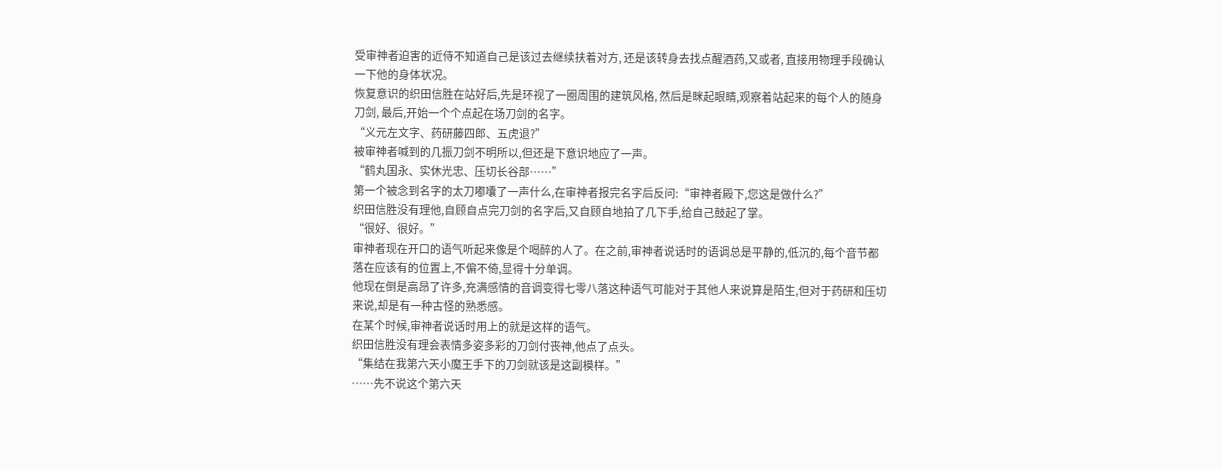受审神者迫害的近侍不知道自己是该过去继续扶着对方, 还是该转身去找点醒酒药,又或者, 直接用物理手段确认一下他的身体状况。
恢复意识的织田信胜在站好后,先是环视了一圈周围的建筑风格, 然后是眯起眼睛,观察着站起来的每个人的随身刀剑, 最后,开始一个个点起在场刀剑的名字。
“义元左文字、药研藤四郎、五虎退?”
被审神者喊到的几振刀剑不明所以,但还是下意识地应了一声。
“鹤丸国永、实休光忠、压切长谷部……”
第一个被念到名字的太刀嘟囔了一声什么,在审神者报完名字后反问:“审神者殿下,您这是做什么?”
织田信胜没有理他,自顾自点完刀剑的名字后,又自顾自地拍了几下手,给自己鼓起了掌。
“很好、很好。”
审神者现在开口的语气听起来像是个喝醉的人了。在之前,审神者说话时的语调总是平静的,低沉的,每个音节都落在应该有的位置上,不偏不倚,显得十分单调。
他现在倒是高昂了许多,充满感情的音调变得七零八落这种语气可能对于其他人来说算是陌生,但对于药研和压切来说,却是有一种古怪的熟悉感。
在某个时候,审神者说话时用上的就是这样的语气。
织田信胜没有理会表情多姿多彩的刀剑付丧神,他点了点头。
“集结在我第六天小魔王手下的刀剑就该是这副模样。”
……先不说这个第六天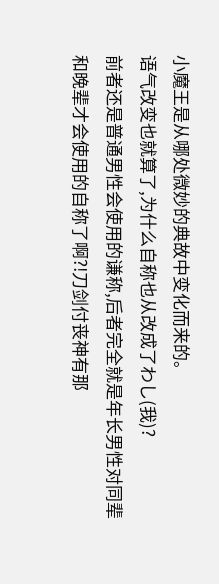小魔王是从哪处微妙的典故中变化而来的。
语气改变也就算了,为什么自称也从改成了わし(我)?
前者还是普通男性会使用的谦称,后者完全就是年长男性对同辈和晚辈才会使用的自称了啊?!刀剑付丧神有那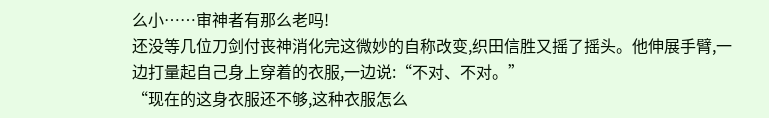么小……审神者有那么老吗!
还没等几位刀剑付丧神消化完这微妙的自称改变,织田信胜又摇了摇头。他伸展手臂,一边打量起自己身上穿着的衣服,一边说:“不对、不对。”
“现在的这身衣服还不够,这种衣服怎么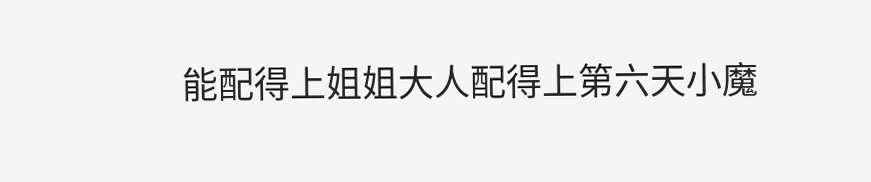能配得上姐姐大人配得上第六天小魔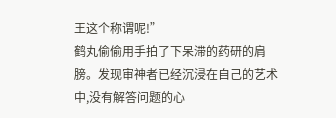王这个称谓呢!”
鹤丸偷偷用手拍了下呆滞的药研的肩膀。发现审神者已经沉浸在自己的艺术中,没有解答问题的心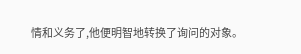情和义务了,他便明智地转换了询问的对象。